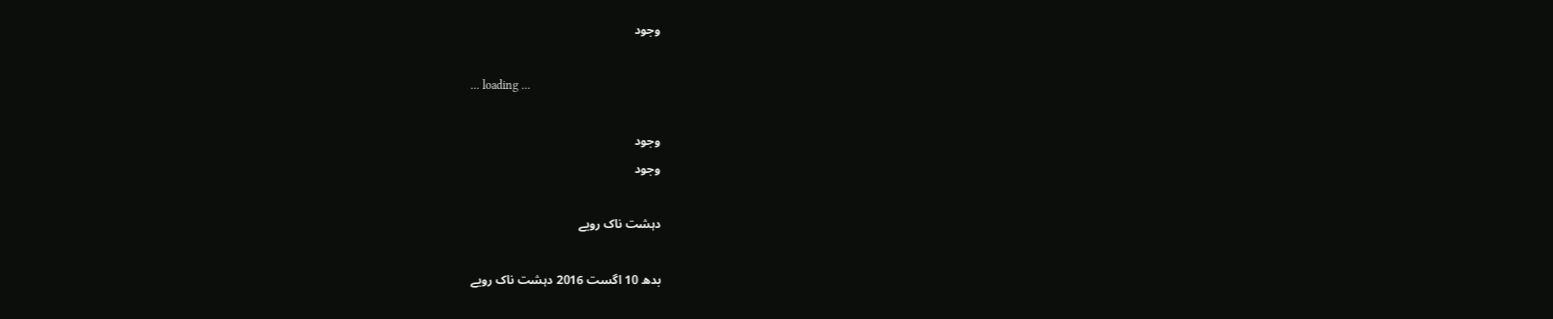وجود

... loading ...

وجود
وجود

دہشت ناک رویے

بدھ 10 اگست 2016 دہشت ناک رویے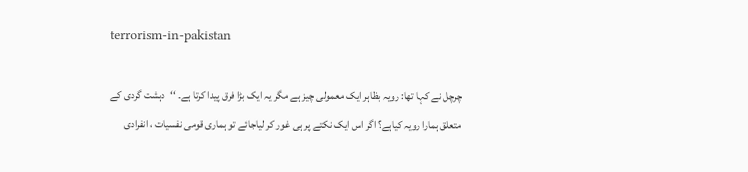terrorism-in-pakistan

چرچل نے کہا تھا: رویہ بظاہر ایک معمولی چیز ہے مگر یہ ایک بڑا فرق پیدا کرتا ہے۔ ‘‘دہشت گردی کے متعلق ہمارا رویہ کیاہے؟ اگر اس ایک نکتے پر ہی غور کر لیاجائے تو ہماری قومی نفسیات ، انفرادی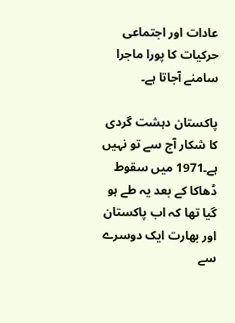عادات اور اجتماعی حرکیات کا پورا ماجرا سامنے آجاتا ہے۔

پاکستان دہشت گردی کا شکار آج سے تو نہیں ہے۔1971 میں سقوط ڈھاکا کے بعد یہ طے ہو گیا تھا کہ اب پاکستان اور بھارت ایک دوسرے سے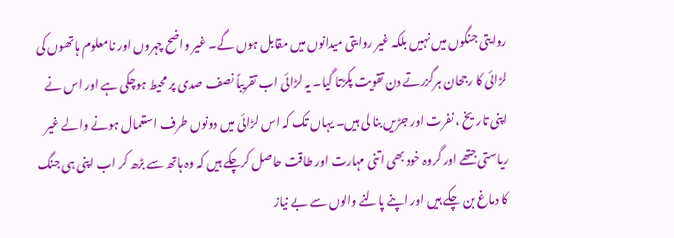روایتی جنگوں میں نہیں بلکہ غیر روایتی میدانوں میں مقابل ہوں گے۔ غیر واضح چہروں اور نامعلوم ہاتھوں کی لڑائی کا رجحان ہرگزرتے دن تقویت پکڑتا گیا۔ یہ لڑائی اب تقریباً نصف صدی پر محیط ہوچکی ہے اور اس نے اپنی تاریخ ، نفرت اور جڑیں بنا لی ہیں۔ یہاں تک کہ اس لڑائی میں دونوں طرف استعمال ہونے والے غیر ریاستی جتھے اور گروہ خود بھی اتنی مہارت اور طاقت حاصل کرچکے ہیں کہ وہ ہاتھ سے بڑھ کر اب اپنی ہی جنگ کا دماغ بن چکے ہیں اور اپنے پالنے والوں سے بے نیاز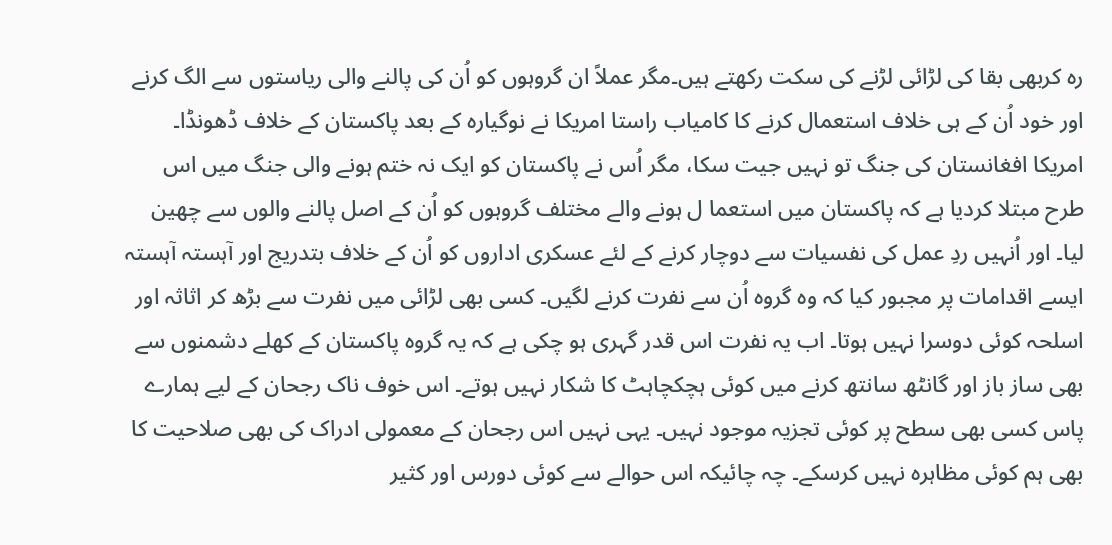رہ کربھی بقا کی لڑائی لڑنے کی سکت رکھتے ہیں۔مگر عملاً ان گروہوں کو اُن کی پالنے والی ریاستوں سے الگ کرنے اور خود اُن کے ہی خلاف استعمال کرنے کا کامیاب راستا امریکا نے نوگیارہ کے بعد پاکستان کے خلاف ڈھونڈا۔ امریکا افغانستان کی جنگ تو نہیں جیت سکا، مگر اُس نے پاکستان کو ایک نہ ختم ہونے والی جنگ میں اس طرح مبتلا کردیا ہے کہ پاکستان میں استعما ل ہونے والے مختلف گروہوں کو اُن کے اصل پالنے والوں سے چھین لیا۔ اور اُنہیں ردِ عمل کی نفسیات سے دوچار کرنے کے لئے عسکری اداروں کو اُن کے خلاف بتدریج اور آہستہ آہستہ ایسے اقدامات پر مجبور کیا کہ وہ گروہ اُن سے نفرت کرنے لگیں۔ کسی بھی لڑائی میں نفرت سے بڑھ کر اثاثہ اور اسلحہ کوئی دوسرا نہیں ہوتا۔ اب یہ نفرت اس قدر گہری ہو چکی ہے کہ یہ گروہ پاکستان کے کھلے دشمنوں سے بھی ساز باز اور گانٹھ سانتھ کرنے میں کوئی ہچکچاہٹ کا شکار نہیں ہوتے۔ اس خوف ناک رجحان کے لیے ہمارے پاس کسی بھی سطح پر کوئی تجزیہ موجود نہیں۔ یہی نہیں اس رجحان کے معمولی ادراک کی بھی صلاحیت کا بھی ہم کوئی مظاہرہ نہیں کرسکے۔ چہ چائیکہ اس حوالے سے کوئی دورس اور کثیر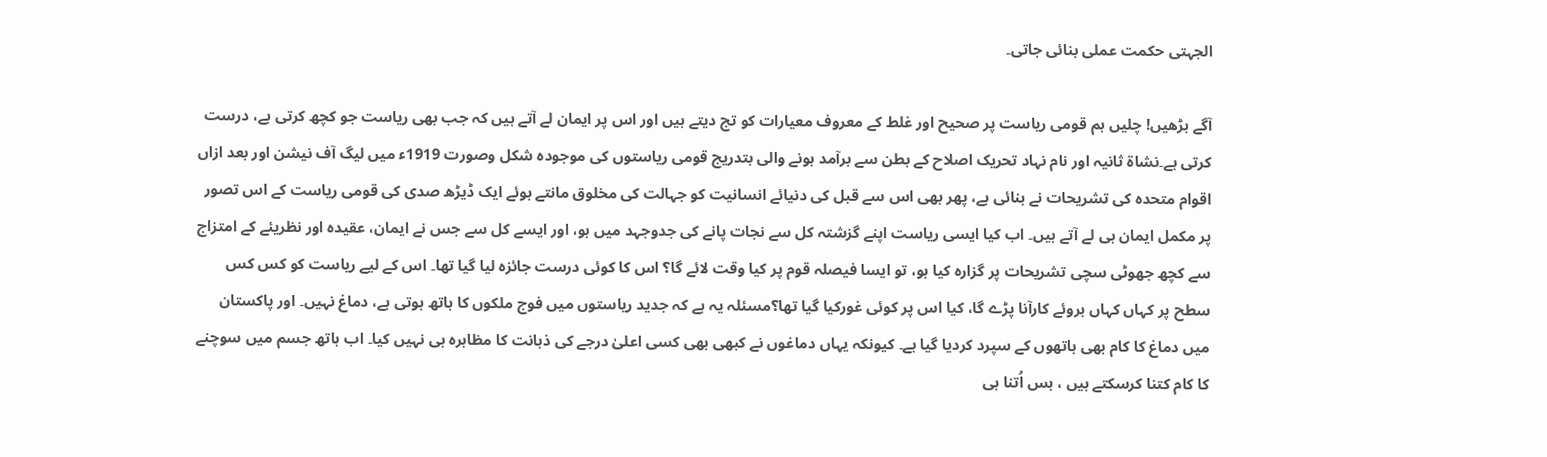الجہتی حکمت عملی بنائی جاتی۔

آگے بڑھیں! چلیں ہم قومی ریاست پر صحیح اور غلط کے معروف معیارات کو تج دیتے ہیں اور اس پر ایمان لے آتے ہیں کہ جب بھی ریاست جو کچھ کرتی ہے، درست کرتی ہے۔نشاۃ ثانیہ اور نام نہاد تحریک اصلاح کے بطن سے برآمد ہونے والی بتدریج قومی ریاستوں کی موجودہ شکل وصورت 1919ء میں لیگ آف نیشن اور بعد ازاں اقوام متحدہ کی تشریحات نے بنائی ہے، پھر بھی اس سے قبل کی دنیائے انسانیت کو جہالت کی مخلوق مانتے ہوئے ایک ڈیڑھ صدی کی قومی ریاست کے اس تصور پر مکمل ایمان ہی لے آتے ہیں۔ اب کیا ایسی ریاست اپنے گزشتہ کل سے نجات پانے کی جدوجہد میں ہو، اور ایسے کل سے جس نے ایمان، عقیدہ اور نظریئے کے امتزاج سے کچھ جھوٹی سچی تشریحات پر گزارہ کیا ہو، تو ایسا فیصلہ قوم پر کیا وقت لائے گا؟ اس کا کوئی درست جائزہ لیا گیا تھا۔ اس کے لیے ریاست کو کس کس سطح پر کہاں کہاں بروئے کارآنا پڑے گا، کیا اس پر کوئی غورکیا گیا تھا؟مسئلہ یہ ہے کہ جدید ریاستوں میں فوج ملکوں کا ہاتھ ہوتی ہے، دماغ نہیں۔ اور پاکستان میں دماغ کا کام بھی ہاتھوں کے سپرد کردیا گیا ہے۔ کیونکہ یہاں دماغوں نے کبھی بھی کسی اعلیٰ درجے کی ذہانت کا مظاہرہ ہی نہیں کیا۔ اب ہاتھ جسم میں سوچنے کا کام کتنا کرسکتے ہیں ، بس اُتنا ہی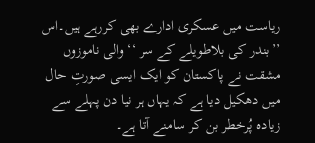ریاست میں عسکری ادارے بھی کررہے ہیں۔اس ’’بندر کی بلاطویلے کے سر ‘‘ والی ناموزوں مشقت نے پاکستان کو ایک ایسی صورتِ حال میں دھکیل دیا ہے کہ یہاں ہر نیا دن پہلے سے زیادہ پُرخطر بن کر سامنے آتا ہے۔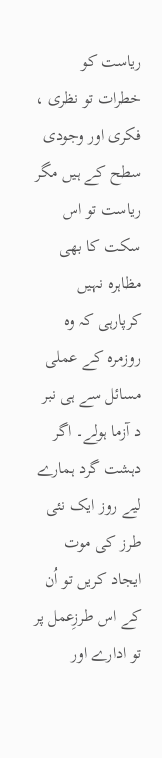ریاست کو خطرات تو نظری ، فکری اور وجودی سطح کے ہیں مگر ریاست تو اس سکت کا بھی مظاہرہ نہیں کرپارہی کہ وہ روزمرہ کے عملی مسائل سے ہی نبر د آزما ہولے۔ اگر دہشت گرد ہمارے لیے روز ایک نئی طرز کی موت ایجاد کریں تو اُن کے اس طرزِعمل پر تو ادارے اور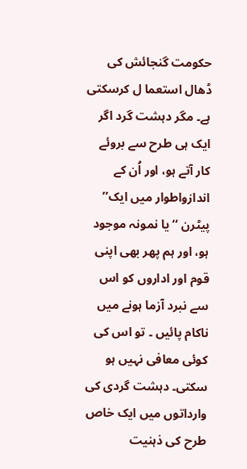حکومت گنجائش کی ڈھال استعما ل کرسکتی ہے۔ مگر دہشت گرد اگر ایک ہی طرح سے بروئے کار آتے ہو، اور اُن کے اندازواطوار میں ایک’’ پیٹرن ‘‘ یا نمونہ موجود ہو، اور ہم پھر بھی اپنی قوم اور اداروں کو اس سے نبرد آزما ہونے میں ناکام پائیں ۔ تو اس کی کوئی معافی نہیں ہو سکتی۔ دہشت گردی کی وارداتوں میں ایک خاص طرح کی ذہنیت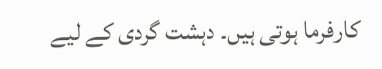کارفرما ہوتی ہیں۔ دہشت گردی کے لیے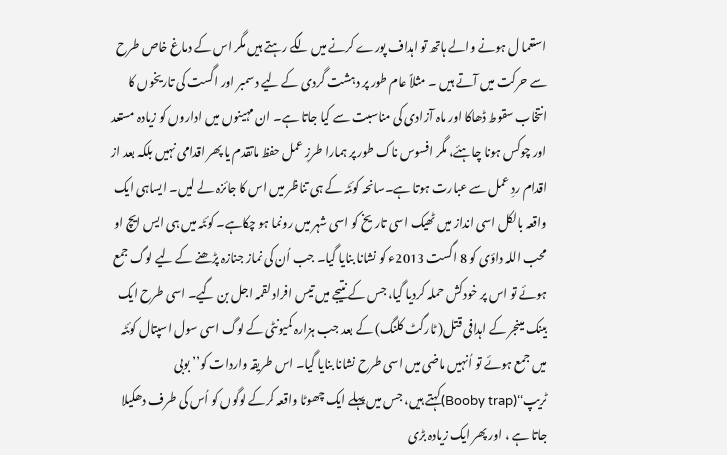استعما ل ہونے والے ہاتھ تو اہداف پورے کرنے میں لگے رہتے ہیں مگر اس کے دماغ خاص طرح سے حرکت میں آتے ہیں ۔ مثلاً عام طور پر دہشت گردی کے لیے دسمبر اور اگست کی تاریخوں کا انتخاب سقوط ڈھاکا اور ماہ آزادی کی مناسبت سے کیا جاتا ہے۔ ان مہینوں میں اداروں کو زیادہ مستعد اور چوکس ہونا چاہئے، مگر افسوس ناک طور پر ہمارا طرزِ عمل حفظ ماتقدم یا پھر اقدامی نہیں بلکہ بعد از اقدام ردِ عمل سے عبارت ہوتا ہے۔سانحہ کوئٹہ کے ہی تناظر میں اس کا جائزہ لے لیں۔ ایساہی ایک واقعہ بالکل اسی انداز میں ٹھیک اسی تاریخ کو اسی شہر میں رونما ہو چکاہے۔ کوئٹہ میں ہی ایس ایچ او محب اللہ داؤی کو 8 اگست 2013ء کو نشانا بنایا گیا۔ جب اُن کی نماز جنازہ پڑھنے کے لیے لوگ جمع ہوئے تو اس پر خودکش حملہ کردیا گیا، جس کے نتیجے میں تیس افراد لقمہ اجل بن گیے۔ اسی طرح ایک بینک مینجر کے اہدافی قتل( ٹارگٹ کلنگ) کے بعد جب ہزارہ کمیونٹی کے لوگ اسی سول اسپتال کوئٹہ میں جمع ہوئے تو اُنہیں ماضی میں اسی طرح نشانا بنایا گیا۔ اس طریقہ واردات کو’’ بوبی ٹریپ‘‘(Booby trap)کہتے ہیں، جس میں پہلے ایک چھوٹا واقعہ کرکے لوگوں کو اُس کی طرف دھکیلا جاتا ہے ، اور پھر ایک زیادہ بڑی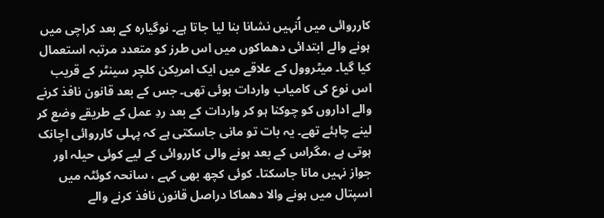کارروائی میں اُنہیں نشانا بنا لیا جاتا ہے۔ نوگیارہ کے بعد کراچی میں ہونے والے ابتدائی دھماکوں میں اس طرز کو متعدد مرتبہ استعمال کیا گیا۔ میٹروول کے علاقے میں ایک امریکن کلچر سینٹر کے قریب اس نوع کی کامیاب واردات ہوئی تھی۔ جس کے بعد قانون نافذ کرنے والے اداروں کو چوکنا ہو کر واردات کے بعد ردِ عمل کے طریقے وضع کر لینے چاہئے تھے۔ یہ بات تو مانی جاسکتی ہے کہ پہلی کارروائی اچانک ہوتی ہے ،مگراس کے بعد ہونے والی کارروائی کے لیے کوئی حیلہ اور جواز نہیں مانا جاسکتا۔ کوئی کچھ بھی کہے ، سانحہ کوئٹہ میں اسپتال میں ہونے والا دھماکا دراصل قانون نافذ کرنے والے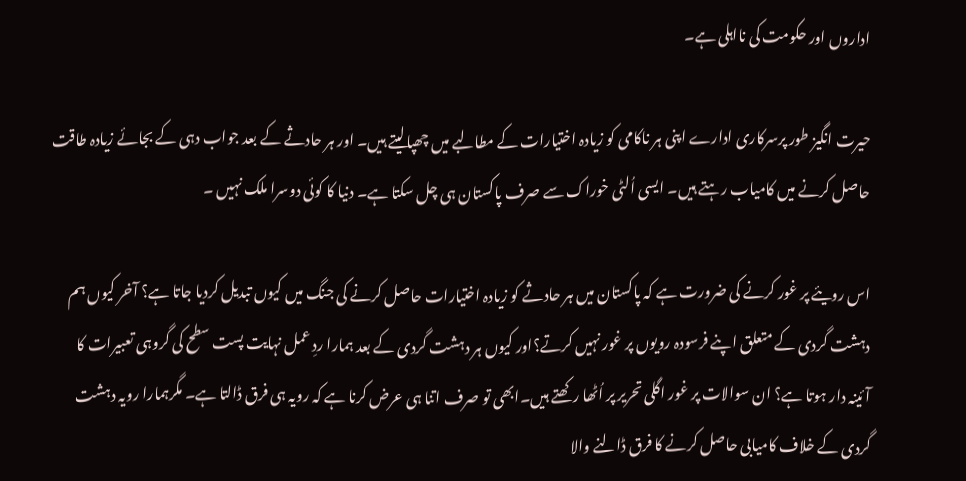اداروں اور حکومت کی نااہلی ہے۔

حیرت انگیز طور پرسرکاری ادارے اپنی ہر ناکامی کو زیادہ اختیارات کے مطالبے میں چھپالیتے ہیں۔ اور ہر حادثے کے بعد جواب دہی کے بجائے زیادہ طاقت حاصل کرنے میں کامیاب رہتے ہیں۔ ایسی اُلٹی خوراک سے صرف پاکستان ہی چل سکتا ہے۔ دنیا کا کوئی دوسرا ملک نہیں ۔

اس رویئے پر غور کرنے کی ضرورت ہے کہ پاکستان میں ہر حادثے کو زیادہ اختیارات حاصل کرنے کی جنگ میں کیوں تبدیل کردیا جاتا ہے؟ آخر کیوں ہم دہشت گردی کے متعلق اپنے فرسودہ رویوں پر غور نہیں کرتے؟اور کیوں ہر دہشت گردی کے بعد ہمارا ردِ عمل نہایت پست سطح کی گروہی تعبیرات کا آئینہ دار ہوتا ہے؟ ان سوالات پر غور اگلی تحریر پر اُٹھا رکھتے ہیں۔ابھی تو صرف اتنا ہی عرض کرنا ہے کہ رویہ ہی فرق ڈالتا ہے۔ مگرہمارا رویہ دہشت گردی کے خلاف کامیابی حاصل کرنے کا فرق ڈالنے والا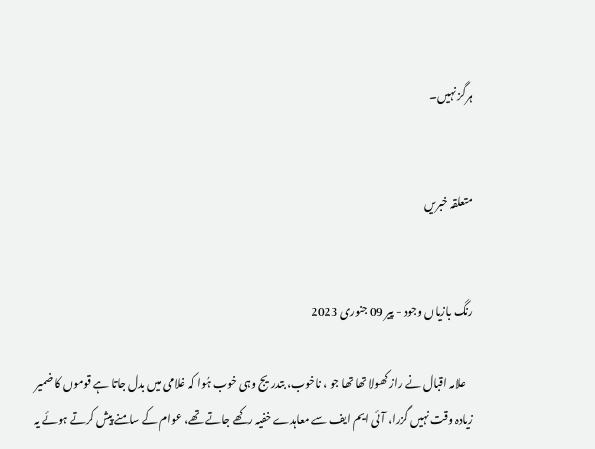ہرگز نہیں۔


متعلقہ خبریں


رنگ بازیاں وجود - پیر 09 جنوری 2023

   علامہ اقبال نے راز کھولا تھا تھا جو ، ناخوب، بتدریج وہی خوب ہُوا کہ غلامی میں بدل جاتا ہے قوموں کا ضمیر زیادہ وقت نہیں گزرا، آئی ایم ایف سے معاہدے خفیہ رکھے جاتے تھے، عوام کے سامنے پیش کرتے ہوئے یہ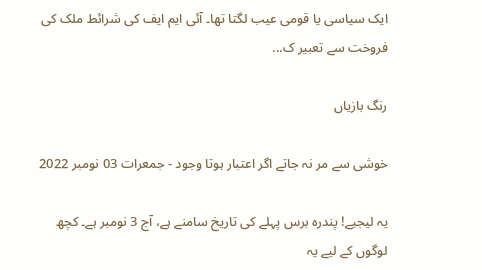ایک سیاسی یا قومی عیب لگتا تھا۔ آئی ایم ایف کی شرائط ملک کی فروخت سے تعبیر ک...

رنگ بازیاں

خوشی سے مر نہ جاتے اگر اعتبار ہوتا وجود - جمعرات 03 نومبر 2022

یہ لیجیے! پندرہ برس پہلے کی تاریخ سامنے ہے، آج 3 نومبر ہے۔ کچھ لوگوں کے لیے یہ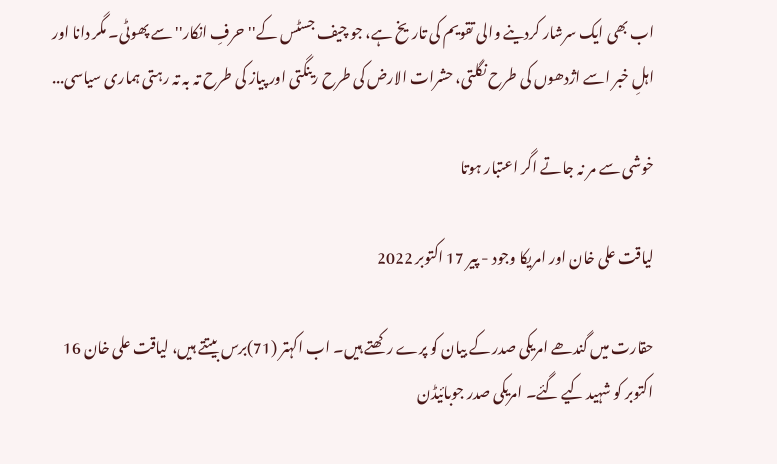اب بھی ایک سرشار کردینے والی تقویم کی تاریخ ہے، جو چیف جسٹس کے''حرفِ انکار'' سے پھوٹی۔ مگر دانا اور اہلِ خبر اسے اژدھوں کی طرح نگلتی، حشرات الارض کی طرح رینگتی اور پیاز کی طرح تہ بہ تہ رہتی ہماری سیاسی...

خوشی سے مر نہ جاتے اگر اعتبار ہوتا

لیاقت علی خان اور امریکا وجود - پیر 17 اکتوبر 2022

حقارت میں گندھے امریکی صدر کے بیان کو پرے رکھتے ہیں۔ اب اکہتر (71)برس بیتتے ہیں، لیاقت علی خان 16 اکتوبر کو شہید کیے گئے۔ امریکی صدر جوبائیڈن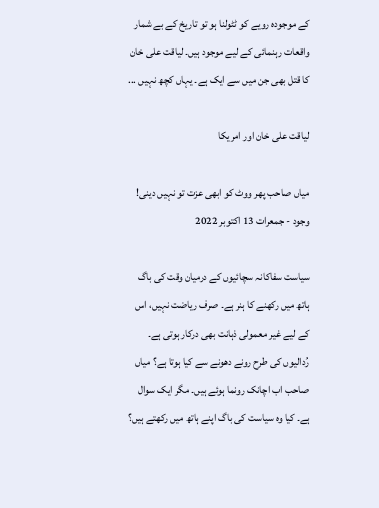کے موجودہ رویے کو ٹٹولنا ہو تو تاریخ کے بے شمار واقعات رہنمائی کے لیے موجود ہیں۔ لیاقت علی خان کا قتل بھی جن میں سے ایک ہے۔ یہاں کچھ نہیں ...

لیاقت علی خان اور امریکا

میاں صاحب پھر ووٹ کو ابھی عزت تو نہیں دینی! وجود - جمعرات 13 اکتوبر 2022

سیاست سفاکانہ سچائیوں کے درمیان وقت کی باگ ہاتھ میں رکھنے کا ہنر ہے۔ صرف ریاضت نہیں، اس کے لیے غیر معمولی ذہانت بھی درکار ہوتی ہے۔ رُدالیوں کی طرح رونے دھونے سے کیا ہوتا ہے؟ میاں صاحب اب اچانک رونما ہوئے ہیں۔ مگر ایک سوال ہے۔ کیا وہ سیاست کی باگ اپنے ہاتھ میں رکھتے ہیں؟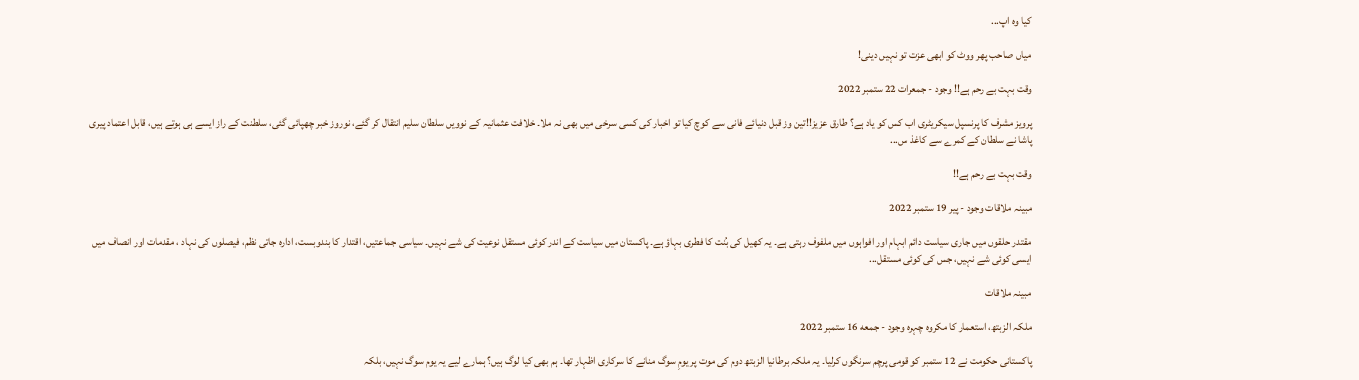کیا وہ اپ...

میاں صاحب پھر ووٹ کو ابھی عزت تو نہیں دینی!

وقت بہت بے رحم ہے!! وجود - جمعرات 22 ستمبر 2022

پرویز مشرف کا پرنسپل سیکریٹری اب کس کو یاد ہے؟ طارق عزیز!!تین وز قبل دنیائے فانی سے کوچ کیا تو اخبار کی کسی سرخی میں بھی نہ ملا۔ خلافت عثمانیہ کے نوویں سلطان سلیم انتقال کر گئے، نوروز خبر چھپائی گئی، سلطنت کے راز ایسے ہی ہوتے ہیں، قابل اعتماد پیری پاشا نے سلطان کے کمرے سے کاغذ س...

وقت بہت بے رحم ہے!!

مبینہ ملاقات وجود - پیر 19 ستمبر 2022

مقتدر حلقوں میں جاری سیاست دائم ابہام اور افواہوں میں ملفوف رہتی ہے۔ یہ کھیل کی بُنت کا فطری بہاؤ ہے۔ پاکستان میں سیاست کے اندر کوئی مستقل نوعیت کی شے نہیں۔ سیاسی جماعتیں، اقتدار کا بندوبست، ادارہ جاتی نظم، فیصلوں کی نہاد ، مقدمات اور انصاف میں ایسی کوئی شے نہیں، جس کی کوئی مستقل...

مبینہ ملاقات

ملکہ الزبتھ، استعمار کا مکروہ چہرہ وجود - جمعه 16 ستمبر 2022

پاکستانی حکومت نے 12 ستمبر کو قومی پرچم سرنگوں کرلیا۔ یہ ملکہ برطانیا الزبتھ دوم کی موت پر یومِ سوگ منانے کا سرکاری اظہار تھا۔ ہم بھی کیا لوگ ہیں؟ ہمارے لیے یہ یوم سوگ نہیں، بلکہ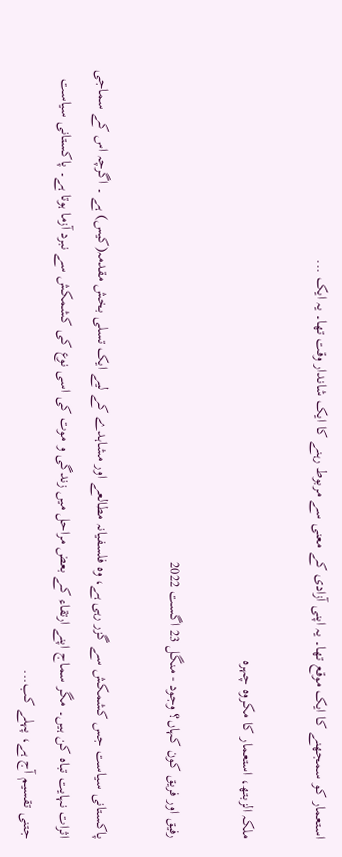استعمار کو سمجھنے کا ایک موقع تھا۔ یہ اپنی آزادی کے معنی سے مربوط رہنے کا ایک شاندار وقت تھا۔ یہ ایک ...

ملکہ الزبتھ، استعمار کا مکروہ چہرہ

رفیق اور فریق کون کہاں؟ وجود - منگل 23 اگست 2022

پاکستانی سیاست جس کشمکش سے گزر رہی ہے، وہ فلسفیانہ مطالعے اور مشاہدے کے لیے ایک تسلی بخش مقدمہ(کیس) ہے ۔ اگرچہ اس کے سماجی اثرات نہایت تباہ کن ہیں۔ مگر سماج اپنے ارتقاء کے بعض مراحل میں زندگی و موت کی اسی نوع کی کشمکش سے نبرد آزما ہوتا ہے۔ پاکستانی سیاست جتنی تقسیم آج ہے، پہلے کب...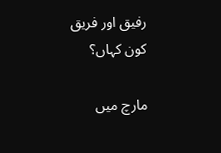رفیق اور فریق کون کہاں؟

مارچ میں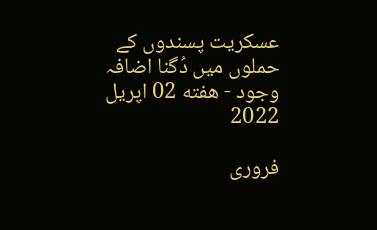عسکریت پسندوں کے حملوں میں دُگنا اضافہ وجود - هفته 02 اپریل 2022

فروری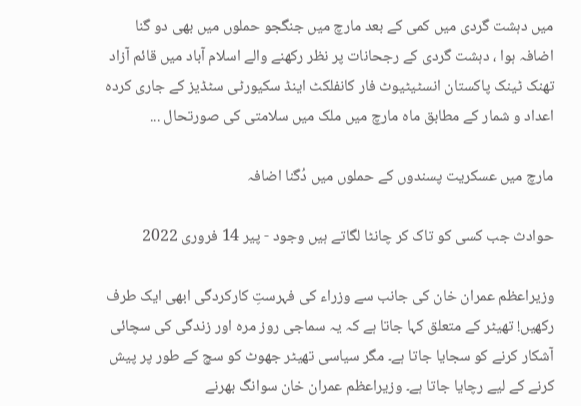میں دہشت گردی میں کمی کے بعد مارچ میں جنگجو حملوں میں بھی دو گنا اضافہ ہوا ، دہشت گردی کے رجحانات پر نظر رکھنے والے اسلام آباد میں قائم آزاد تھنک ٹینک پاکستان انسٹیٹیوٹ فار کانفلکٹ اینڈ سکیورٹی سٹڈیز کے جاری کردہ اعداد و شمار کے مطابق ماہ مارچ میں ملک میں سلامتی کی صورتحال ...

مارچ میں عسکریت پسندوں کے حملوں میں دُگنا اضافہ

حوادث جب کسی کو تاک کر چانٹا لگاتے ہیں وجود - پیر 14 فروری 2022

وزیراعظم عمران خان کی جانب سے وزراء کی فہرستِ کارکردگی ابھی ایک طرف رکھیں! تھیٹر کے متعلق کہا جاتا ہے کہ یہ سماجی روز مرہ اور زندگی کی سچائی آشکار کرنے کو سجایا جاتا ہے۔ مگر سیاسی تھیٹر جھوٹ کو سچ کے طور پر پیش کرنے کے لیے رچایا جاتا ہے۔ وزیراعظم عمران خان سوانگ بھرنے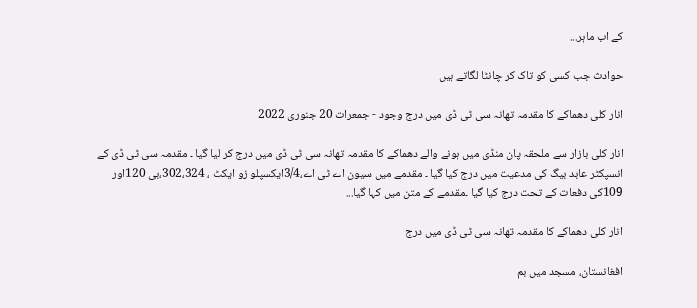کے اب ماہر...

حوادث جب کسی کو تاک کر چانٹا لگاتے ہیں

انار کلی دھماکے کا مقدمہ تھانہ سی ٹی ڈی میں درج وجود - جمعرات 20 جنوری 2022

انار کلی بازار سے ملحقہ پان منڈی میں ہونے والے دھماکے کا مقدمہ تھانہ سی ٹی ڈی میں درج کر لیا گیا ۔ مقدمہ سی ٹی ڈی کے انسپکٹر عابد بیگ کی مدعیت میں درج کیا گیا ۔ مقدمے میں سیون اے ٹی اے،3/4ایکسپلو زو ایکٹ ، 302،324،بی 120اور 109کی دفعات کے تحت درج کیا گیا ۔مقدمے کے متن میں کہا گیا...

انار کلی دھماکے کا مقدمہ تھانہ سی ٹی ڈی میں درج

افغانستان، مسجد میں بم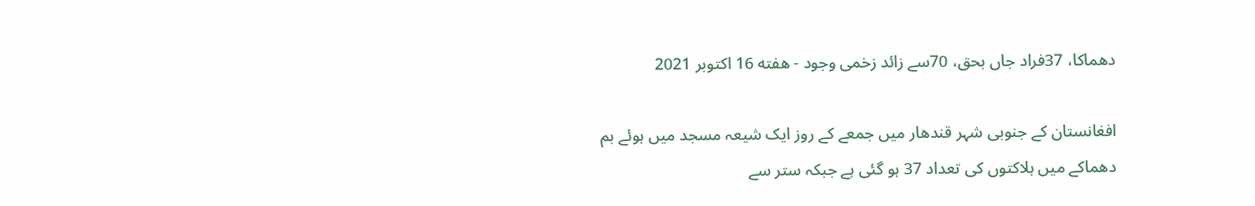دھماکا، 37فراد جاں بحق، 70سے زائد زخمی وجود - هفته 16 اکتوبر 2021

افغانستان کے جنوبی شہر قندھار میں جمعے کے روز ایک شیعہ مسجد میں ہوئے بم دھماکے میں ہلاکتوں کی تعداد 37 ہو گئی ہے جبکہ ستر سے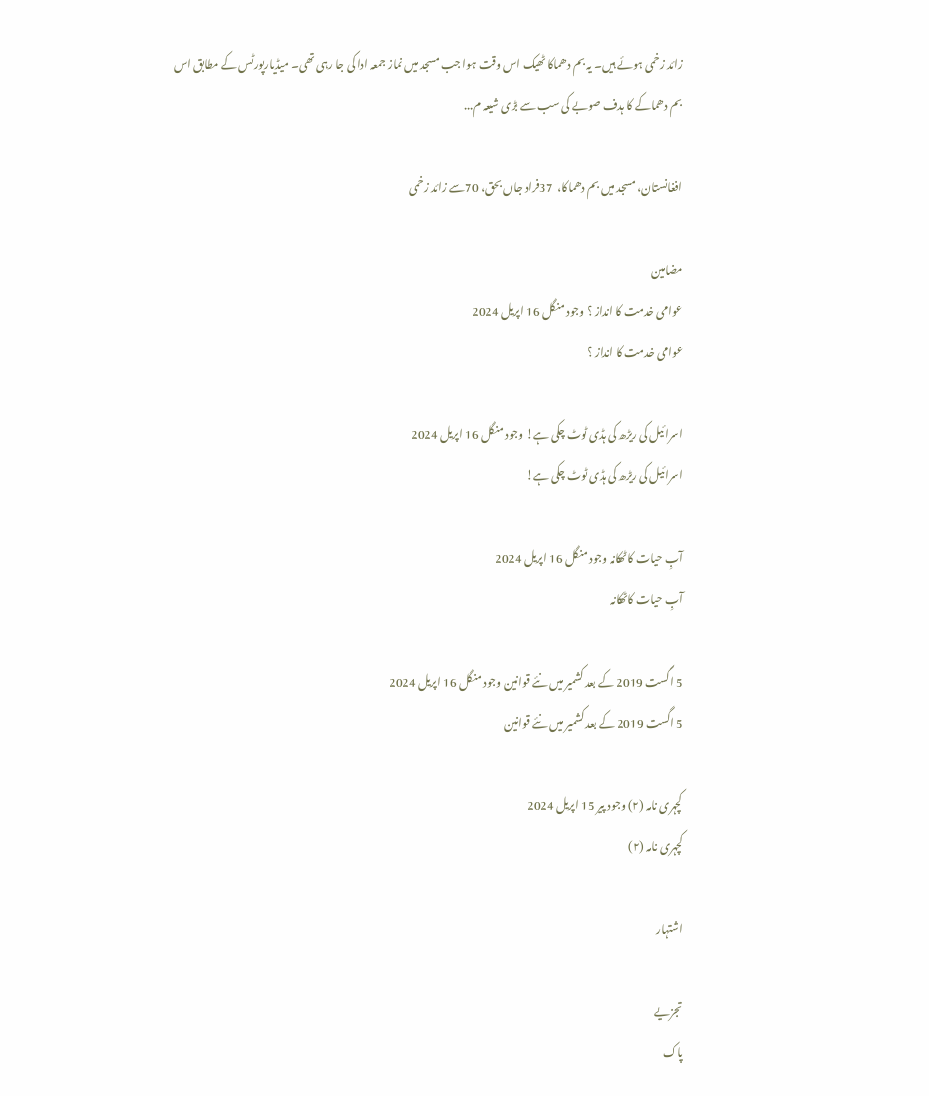زائد زخمی ہوئے ہیں۔ یہ بم دھماکا ٹھیک اس وقت ہوا جب مسجد میں نماز جمعہ ادا کی جا رہی تھی۔ میڈیارپورٹس کے مطابق اس بم دھماکے کا ہدف صوبے کی سب سے بڑی شیعہ م...

افغانستان، مسجد میں بم دھماکا،  37فراد جاں بحق، 70سے زائد زخمی

مضامین
عوامی خدمت کا انداز ؟ وجود منگل 16 اپریل 2024
عوامی خدمت کا انداز ؟

اسرائیل کی ریڑھ کی ہڈی ٹوٹ چکی ہے! وجود منگل 16 اپریل 2024
اسرائیل کی ریڑھ کی ہڈی ٹوٹ چکی ہے!

آبِ حیات کاٹھکانہ وجود منگل 16 اپریل 2024
آبِ حیات کاٹھکانہ

5 اگست 2019 کے بعد کشمیر میں نئے قوانین وجود منگل 16 اپریل 2024
5 اگست 2019 کے بعد کشمیر میں نئے قوانین

کچہری نامہ (٢) وجود پیر 15 اپریل 2024
کچہری نامہ (٢)

اشتہار

تجزیے
پاک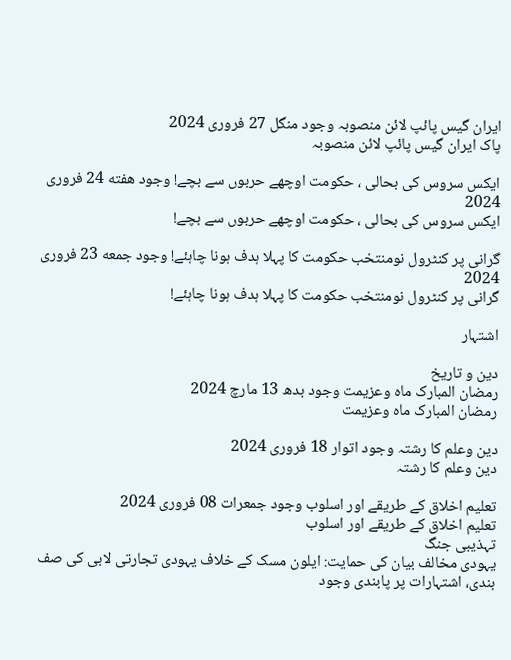ایران گیس پائپ لائن منصوبہ وجود منگل 27 فروری 2024
پاک ایران گیس پائپ لائن منصوبہ

ایکس سروس کی بحالی ، حکومت اوچھے حربوں سے بچے! وجود هفته 24 فروری 2024
ایکس سروس کی بحالی ، حکومت اوچھے حربوں سے بچے!

گرانی پر کنٹرول نومنتخب حکومت کا پہلا ہدف ہونا چاہئے! وجود جمعه 23 فروری 2024
گرانی پر کنٹرول نومنتخب حکومت کا پہلا ہدف ہونا چاہئے!

اشتہار

دین و تاریخ
رمضان المبارک ماہ وعزیمت وجود بدھ 13 مارچ 2024
رمضان المبارک ماہ وعزیمت

دین وعلم کا رشتہ وجود اتوار 18 فروری 2024
دین وعلم کا رشتہ

تعلیم اخلاق کے طریقے اور اسلوب وجود جمعرات 08 فروری 2024
تعلیم اخلاق کے طریقے اور اسلوب
تہذیبی جنگ
یہودی مخالف بیان کی حمایت: ایلون مسک کے خلاف یہودی تجارتی لابی کی صف بندی، اشتہارات پر پابندی وجود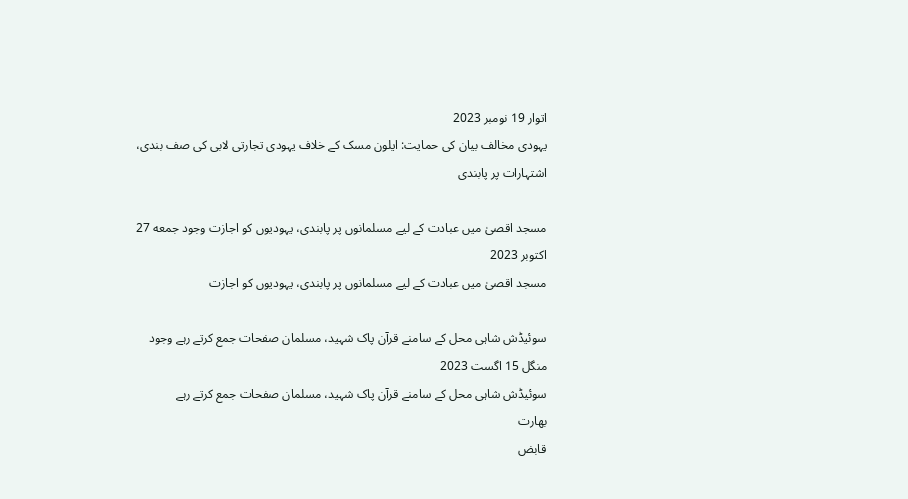اتوار 19 نومبر 2023
یہودی مخالف بیان کی حمایت: ایلون مسک کے خلاف یہودی تجارتی لابی کی صف بندی، اشتہارات پر پابندی

مسجد اقصیٰ میں عبادت کے لیے مسلمانوں پر پابندی، یہودیوں کو اجازت وجود جمعه 27 اکتوبر 2023
مسجد اقصیٰ میں عبادت کے لیے مسلمانوں پر پابندی، یہودیوں کو اجازت

سوئیڈش شاہی محل کے سامنے قرآن پاک شہید، مسلمان صفحات جمع کرتے رہے وجود منگل 15 اگست 2023
سوئیڈش شاہی محل کے سامنے قرآن پاک شہید، مسلمان صفحات جمع کرتے رہے
بھارت
قابض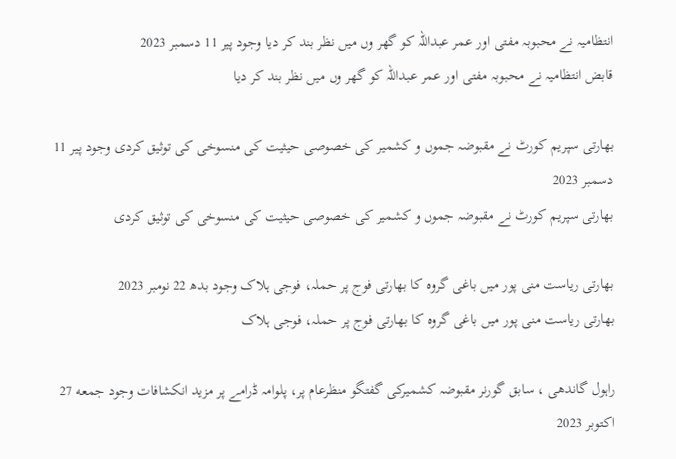انتظامیہ نے محبوبہ مفتی اور عمر عبداللہ کو گھر وں میں نظر بند کر دیا وجود پیر 11 دسمبر 2023
قابض انتظامیہ نے محبوبہ مفتی اور عمر عبداللہ کو گھر وں میں نظر بند کر دیا

بھارتی سپریم کورٹ نے مقبوضہ جموں و کشمیر کی خصوصی حیثیت کی منسوخی کی توثیق کردی وجود پیر 11 دسمبر 2023
بھارتی سپریم کورٹ نے مقبوضہ جموں و کشمیر کی خصوصی حیثیت کی منسوخی کی توثیق کردی

بھارتی ریاست منی پور میں باغی گروہ کا بھارتی فوج پر حملہ، فوجی ہلاک وجود بدھ 22 نومبر 2023
بھارتی ریاست منی پور میں باغی گروہ کا بھارتی فوج پر حملہ، فوجی ہلاک

راہول گاندھی ، سابق گورنر مقبوضہ کشمیرکی گفتگو منظرعام پر، پلوامہ ڈرامے پر مزید انکشافات وجود جمعه 27 اکتوبر 2023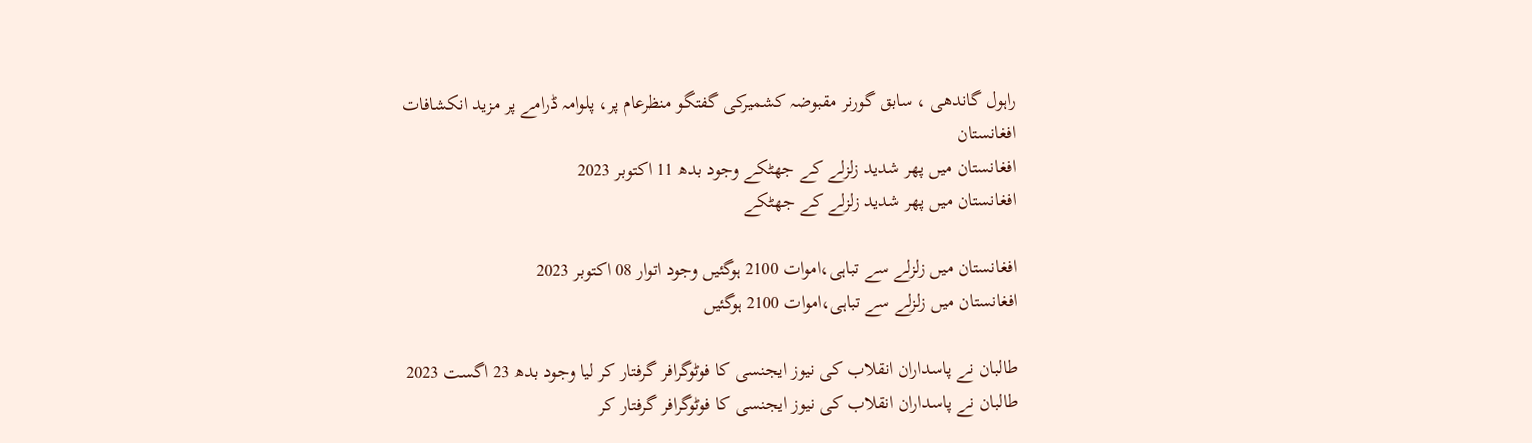راہول گاندھی ، سابق گورنر مقبوضہ کشمیرکی گفتگو منظرعام پر، پلوامہ ڈرامے پر مزید انکشافات
افغانستان
افغانستان میں پھر شدید زلزلے کے جھٹکے وجود بدھ 11 اکتوبر 2023
افغانستان میں پھر شدید زلزلے کے جھٹکے

افغانستان میں زلزلے سے تباہی،اموات 2100 ہوگئیں وجود اتوار 08 اکتوبر 2023
افغانستان میں زلزلے سے تباہی،اموات 2100 ہوگئیں

طالبان نے پاسداران انقلاب کی نیوز ایجنسی کا فوٹوگرافر گرفتار کر لیا وجود بدھ 23 اگست 2023
طالبان نے پاسداران انقلاب کی نیوز ایجنسی کا فوٹوگرافر گرفتار کر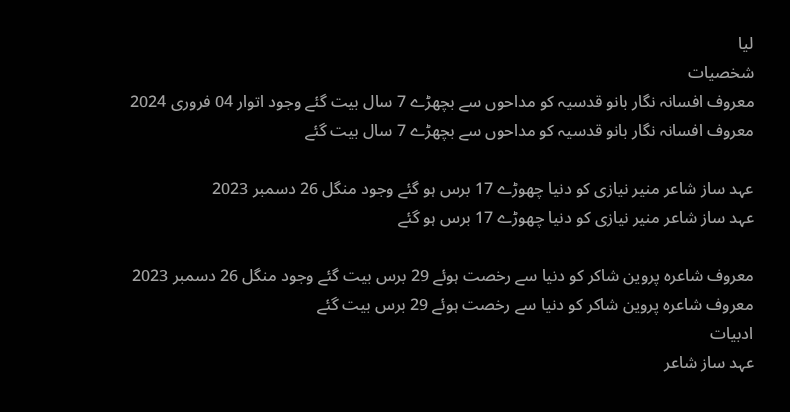لیا
شخصیات
معروف افسانہ نگار بانو قدسیہ کو مداحوں سے بچھڑے 7 سال بیت گئے وجود اتوار 04 فروری 2024
معروف افسانہ نگار بانو قدسیہ کو مداحوں سے بچھڑے 7 سال بیت گئے

عہد ساز شاعر منیر نیازی کو دنیا چھوڑے 17 برس ہو گئے وجود منگل 26 دسمبر 2023
عہد ساز شاعر منیر نیازی کو دنیا چھوڑے 17 برس ہو گئے

معروف شاعرہ پروین شاکر کو دنیا سے رخصت ہوئے 29 برس بیت گئے وجود منگل 26 دسمبر 2023
معروف شاعرہ پروین شاکر کو دنیا سے رخصت ہوئے 29 برس بیت گئے
ادبیات
عہد ساز شاعر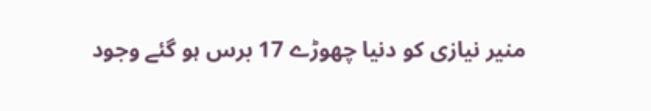منیر نیازی کو دنیا چھوڑے 17 برس ہو گئے وجود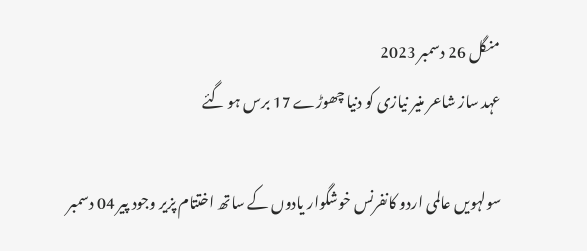منگل 26 دسمبر 2023
عہد ساز شاعر منیر نیازی کو دنیا چھوڑے 17 برس ہو گئے

سولہویں عالمی اردو کانفرنس خوشگوار یادوں کے ساتھ اختتام پزیر وجود پیر 04 دسمبر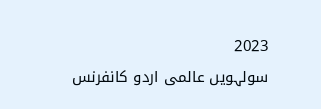2023
سولہویں عالمی اردو کانفرنس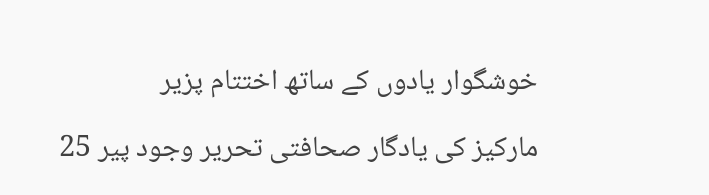خوشگوار یادوں کے ساتھ اختتام پزیر

مارکیز کی یادگار صحافتی تحریر وجود پیر 25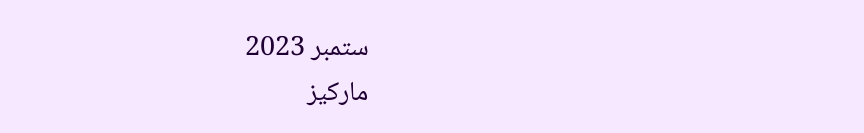ستمبر 2023
مارکیز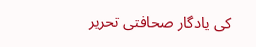کی یادگار صحافتی تحریر